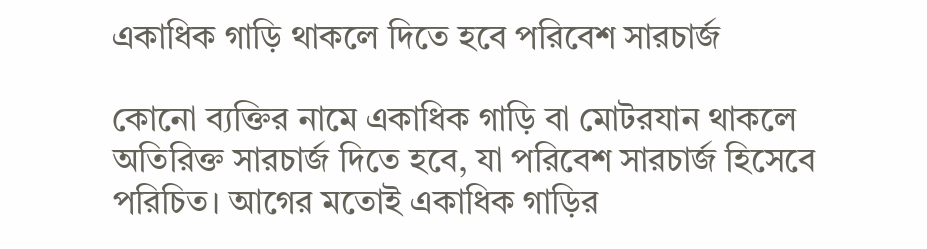একাধিক গাড়ি থাকলে দিতে হবে পরিবেশ সারচার্জ

কোনো ব্যক্তির নামে একাধিক গাড়ি বা মোটরযান থাকলে অতিরিক্ত সারচার্জ দিতে হবে, যা পরিবেশ সারচার্জ হিসেবে পরিচিত। আগের মতোই একাধিক গাড়ির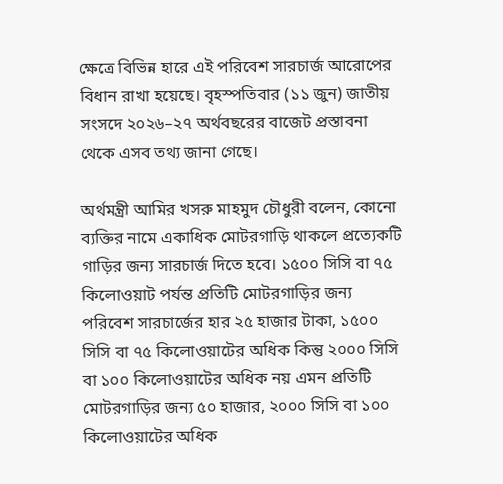ক্ষেত্রে বিভিন্ন হারে এই পরিবেশ সারচার্জ আরোপের বিধান রাখা হয়েছে। বৃহস্পতিবার (১১ জুন) জাতীয় সংসদে ২০২৬–২৭ অর্থবছরের বাজেট প্রস্তাবনা থেকে এসব তথ্য জানা গেছে।

অর্থমন্ত্রী আমির খসরু মাহমুদ চৌধুরী বলেন, কোনো ব্যক্তির নামে একাধিক মোটরগাড়ি থাকলে প্রত্যেকটি গাড়ির জন্য সারচার্জ দিতে হবে। ১৫০০ সিসি বা ৭৫ কিলোওয়াট পর্যন্ত প্রতিটি মোটরগাড়ির জন্য পরিবেশ সারচার্জের হার ২৫ হাজার টাকা, ১৫০০ সিসি বা ৭৫ কিলোওয়াটের অধিক কিন্তু ২০০০ সিসি বা ১০০ কিলোওয়াটের অধিক নয় এমন প্রতিটি মোটরগাড়ির জন্য ৫০ হাজার, ২০০০ সিসি বা ১০০ কিলোওয়াটের অধিক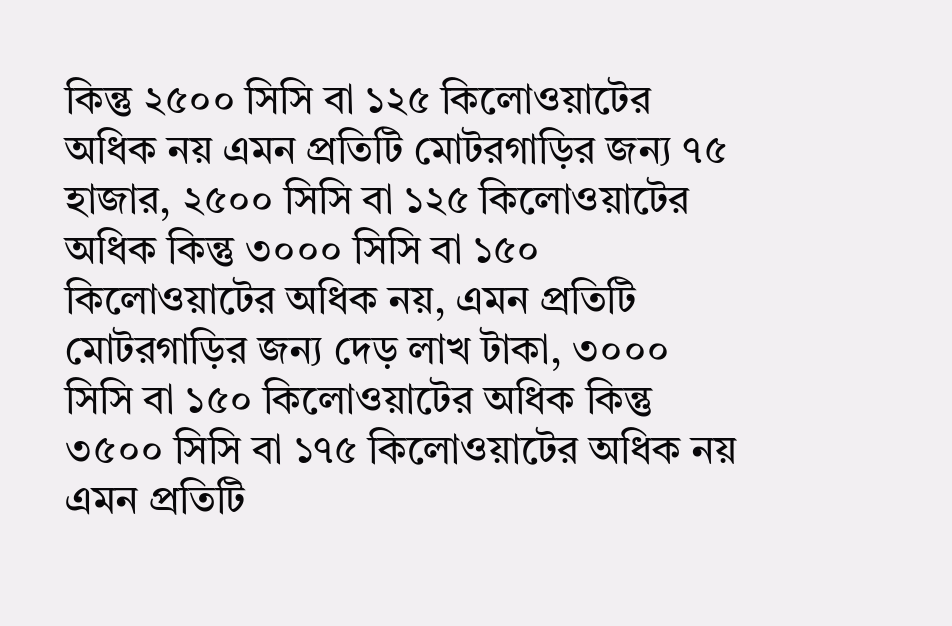কিন্তু ২৫০০ সিসি বা ১২৫ কিলোওয়াটের অধিক নয় এমন প্রতিটি মোটরগাড়ির জন্য ৭৫ হাজার, ২৫০০ সিসি বা ১২৫ কিলোওয়াটের অধিক কিন্তু ৩০০০ সিসি বা ১৫০ কিলোওয়াটের অধিক নয়, এমন প্রতিটি মোটরগাড়ির জন্য দেড় লাখ টাকা, ৩০০০ সিসি বা ১৫০ কিলোওয়াটের অধিক কিন্তু ৩৫০০ সিসি বা ১৭৫ কিলোওয়াটের অধিক নয় এমন প্রতিটি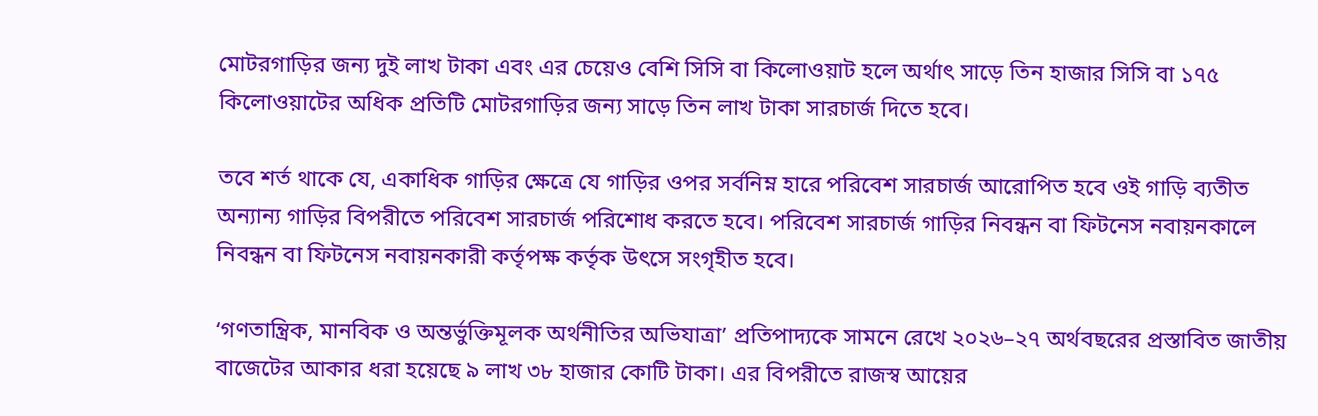মোটরগাড়ির জন্য দুই লাখ টাকা এবং এর চেয়েও বেশি সিসি বা কিলোওয়াট হলে অর্থাৎ সাড়ে তিন হাজার সিসি বা ১৭৫ কিলোওয়াটের অধিক প্রতিটি মোটরগাড়ির জন্য সাড়ে তিন লাখ টাকা সারচার্জ দিতে হবে।

তবে শর্ত থাকে যে, একাধিক গাড়ির ক্ষেত্রে যে গাড়ির ওপর সর্বনিম্ন হারে পরিবেশ সারচার্জ আরোপিত হবে ওই গাড়ি ব্যতীত অন্যান্য গাড়ির বিপরীতে পরিবেশ সারচার্জ পরিশোধ করতে হবে। পরিবেশ সারচার্জ গাড়ির নিবন্ধন বা ফিটনেস নবায়নকালে নিবন্ধন বা ফিটনেস নবায়নকারী কর্তৃপক্ষ কর্তৃক উৎসে সংগৃহীত হবে।

‘গণতান্ত্রিক, মানবিক ও অন্তর্ভুক্তিমূলক অর্থনীতির অভিযাত্রা’ প্রতিপাদ্যকে সামনে রেখে ২০২৬–২৭ অর্থবছরের প্রস্তাবিত জাতীয় বাজেটের আকার ধরা হয়েছে ৯ লাখ ৩৮ হাজার কোটি টাকা। এর বিপরীতে রাজস্ব আয়ের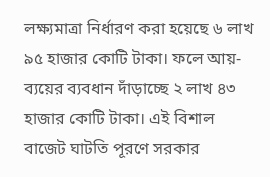লক্ষ্যমাত্রা নির্ধারণ করা হয়েছে ৬ লাখ ৯৫ হাজার কোটি টাকা। ফলে আয়-ব্যয়ের ব্যবধান দাঁড়াচ্ছে ২ লাখ ৪৩ হাজার কোটি টাকা। এই বিশাল বাজেট ঘাটতি পূরণে সরকার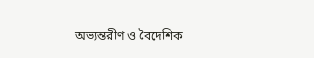অভ্যন্তরীণ ও বৈদেশিক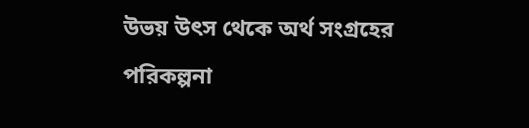উভয় উৎস থেকে অর্থ সংগ্রহের পরিকল্পনা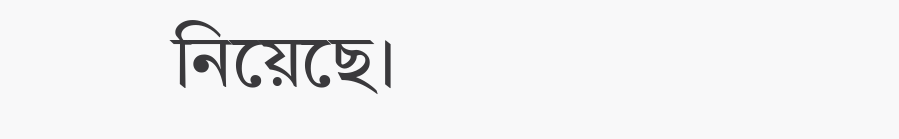নিয়েছে।